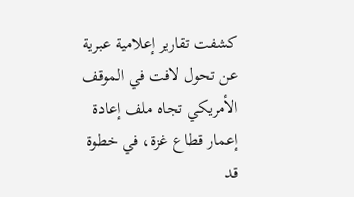كشفت تقارير إعلامية عبرية عن تحول لافت في الموقف الأمريكي تجاه ملف إعادة إعمار قطاع غزة، في خطوة قد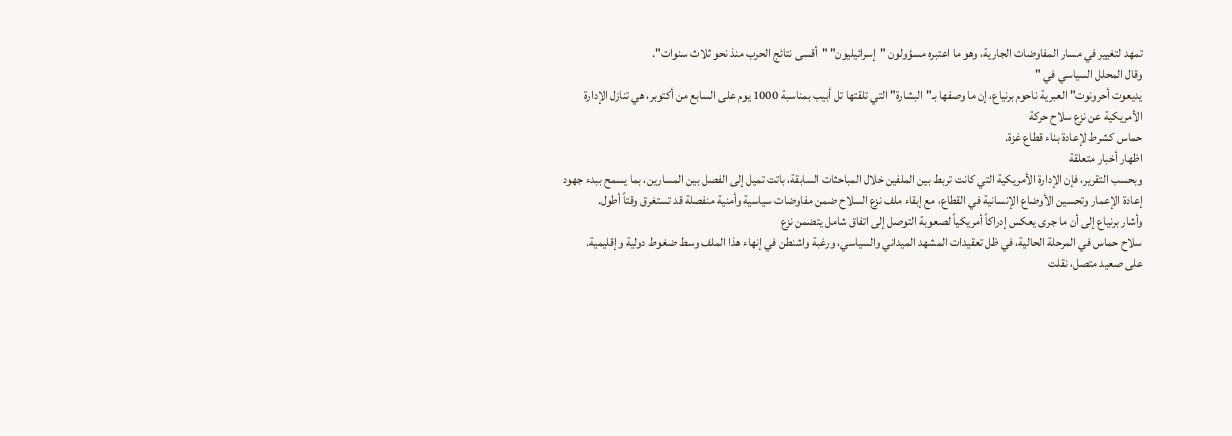تمهد لتغيير في مسار المفاوضات الجارية، وهو ما اعتبره مسؤولون "إسرائيليون" "أقسى نتائج الحرب منذ نحو ثلاث سنوات".
وقال المحلل السياسي في "
يديعوت أحرونوت" العبرية ناحوم برنياع، إن ما وصفها بـ"البشارة" التي تلقتها تل أبيب بمناسبة 1000 يوم على السابع من أكتوبر، هي تنازل الإدارة الأمريكية عن نزع سلاح حركة
حماس كشرط لإعادة بناء قطاع غزة.
اظهار أخبار متعلقة
وبحسب التقرير، فإن الإدارة الأمريكية التي كانت تربط بين الملفين خلال المباحثات السابقة، باتت تميل إلى الفصل بين المسارين، بما يسمح ببدء جهود إعادة الإعمار وتحسين الأوضاع الإنسانية في القطاع، مع إبقاء ملف نزع السلاح ضمن مفاوضات سياسية وأمنية منفصلة قد تستغرق وقتاً أطول.
وأشار برنياع إلى أن ما جرى يعكس إدراكاً أمريكياً لصعوبة التوصل إلى اتفاق شامل يتضمن نزع
سلاح حماس في المرحلة الحالية، في ظل تعقيدات المشهد الميداني والسياسي، ورغبة واشنطن في إنهاء هذا الملف وسط ضغوط دولية وإقليمية.
على صعيد متصل، نقلت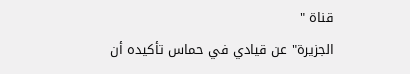قناة "
الجزيرة" عن قيادي في حماس تأكيده أن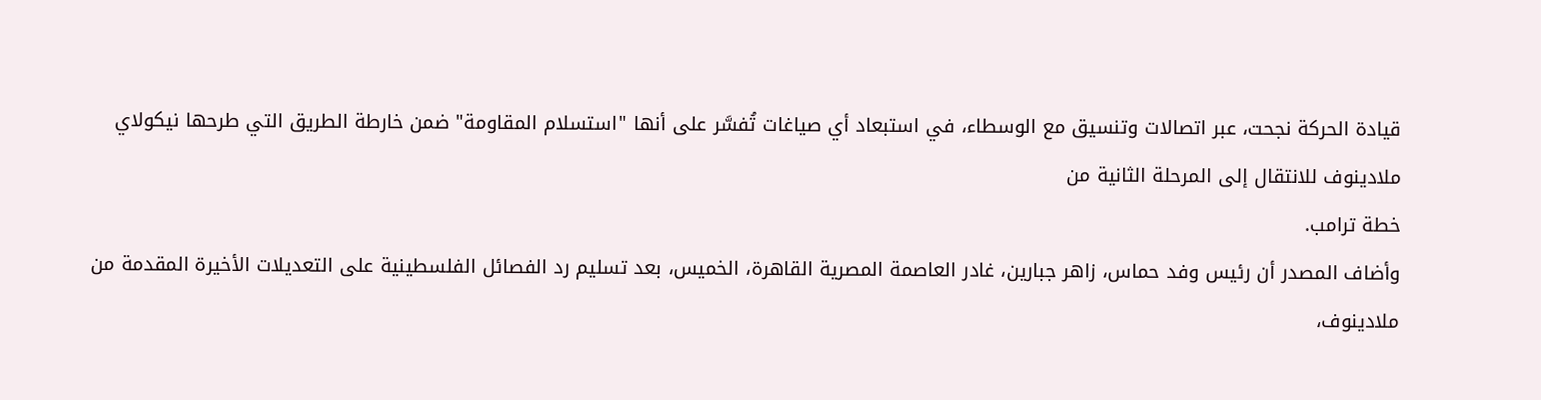قيادة الحركة نجحت، عبر اتصالات وتنسيق مع الوسطاء، في استبعاد أي صياغات تُفسَّر على أنها "استسلام المقاومة" ضمن خارطة الطريق التي طرحها نيكولاي
ملادينوف للانتقال إلى المرحلة الثانية من
خطة ترامب.
وأضاف المصدر أن رئيس وفد حماس، زاهر جبارين، غادر العاصمة المصرية القاهرة، الخميس، بعد تسليم رد الفصائل الفلسطينية على التعديلات الأخيرة المقدمة من ملادينوف،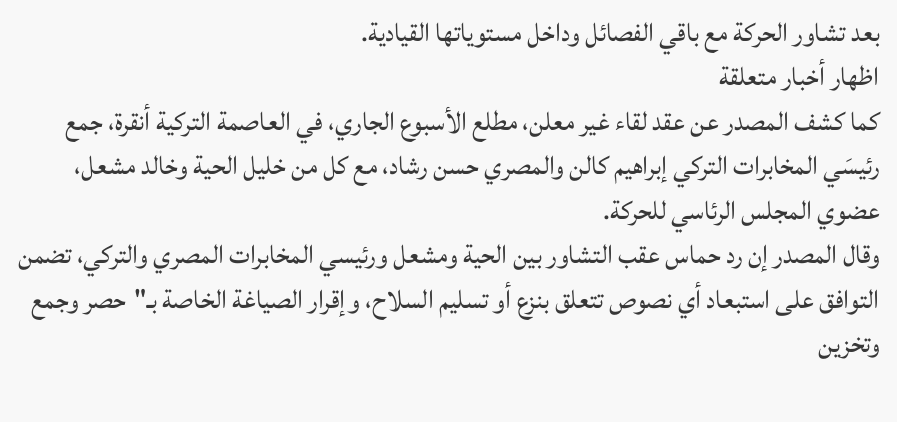بعد تشاور الحركة مع باقي الفصائل وداخل مستوياتها القيادية.
اظهار أخبار متعلقة
كما كشف المصدر عن عقد لقاء غير معلن، مطلع الأسبوع الجاري، في العاصمة التركية أنقرة، جمع رئيسَي المخابرات التركي إبراهيم كالن والمصري حسن رشاد، مع كل من خليل الحية وخالد مشعل، عضوي المجلس الرئاسي للحركة.
وقال المصدر إن رد حماس عقب التشاور بين الحية ومشعل ورئيسي المخابرات المصري والتركي، تضمن التوافق على استبعاد أي نصوص تتعلق بنزع أو تسليم السلاح، وإقرار الصياغة الخاصة بـ"حصر وجمع وتخزين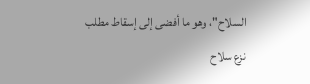السلاح"، وهو ما أفضى إلى إسقاط مطلب نزع سلاح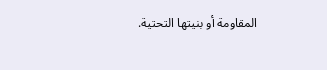المقاومة أو بنيتها التحتية.